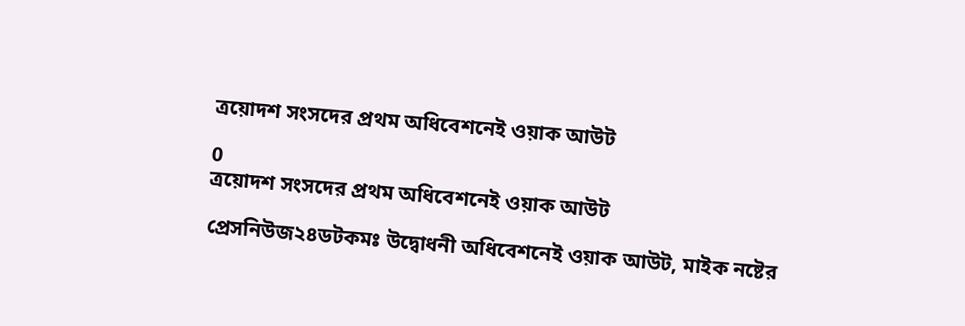ত্রয়োদশ সংসদের প্রথম অধিবেশনেই ওয়াক আউট

0
ত্রয়োদশ সংসদের প্রথম অধিবেশনেই ওয়াক আউট

প্রেসনিউজ২৪ডটকমঃ উদ্বোধনী অধিবেশনেই ওয়াক আউট, মাইক নষ্টের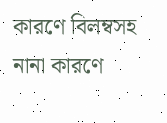কারণে বিলম্বসহ নানা কারণে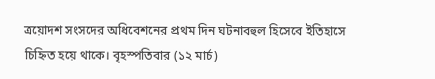ত্রয়োদশ সংসদের অধিবেশনের প্রথম দিন ঘটনাবহুল হিসেবে ইতিহাসে চিহ্নিত হয়ে থাকে। বৃহস্পতিবার (১২ মার্চ)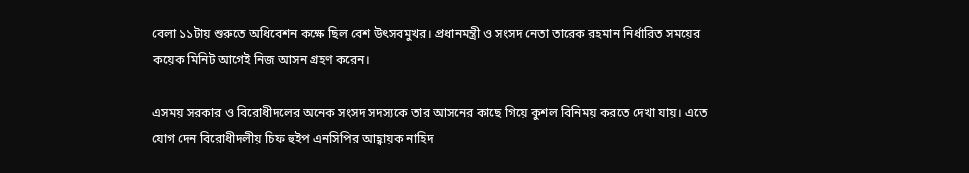বেলা ১১টায় শুরুতে অধিবেশন কক্ষে ছিল বেশ উৎসবমুখর। প্রধানমন্ত্রী ও সংসদ নেতা তারেক রহমান নির্ধারিত সময়ের কয়েক মিনিট আগেই নিজ আসন গ্রহণ করেন।

এসময় সরকার ও বিরোধীদলের অনেক সংসদ সদস্যকে তার আসনের কাছে গিয়ে কুশল বিনিময় করতে দেখা যায়। এতে যোগ দেন বিরোধীদলীয় চিফ হুইপ এনসিপির আহ্বায়ক নাহিদ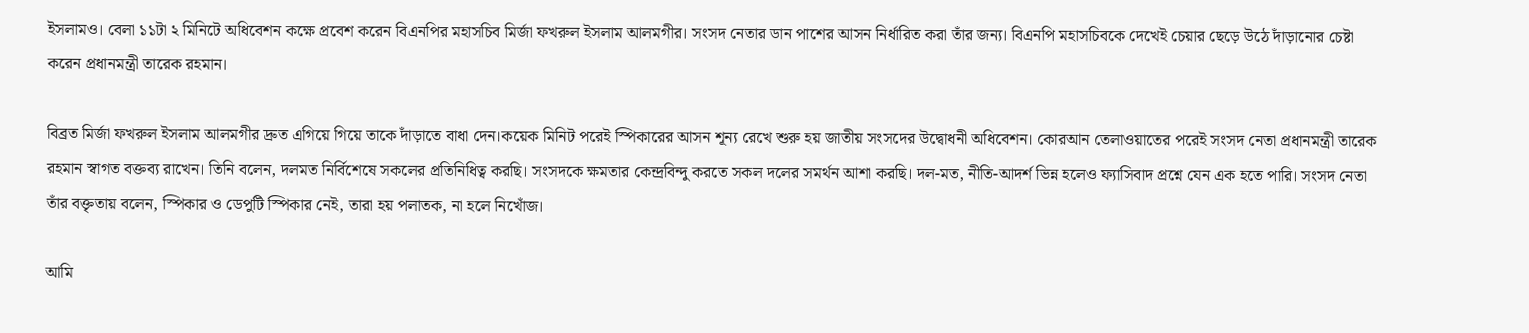ইসলামও। বেলা ১১টা ২ মিনিটে অধিবেশন কক্ষে প্রবেশ করেন বিএনপির মহাসচিব মির্জা ফখরুল ইসলাম আলমগীর। সংসদ নেতার ডান পাশের আসন নির্ধারিত করা তাঁর জন্য। বিএনপি মহাসচিবকে দেখেই চেয়ার ছেড়ে উঠে দাঁড়ানোর চেষ্টা করেন প্রধানমন্ত্রী তারেক রহমান।

বিব্রত মির্জা ফখরুল ইসলাম আলমগীর দ্রুত এগিয়ে গিয়ে তাকে দাঁড়াতে বাধা দেন।কয়েক মিনিট পরেই স্পিকারের আসন শূন্য রেখে শুরু হয় জাতীয় সংসদের উদ্বোধনী অধিবেশন। কোরআন তেলাওয়াতের পরেই সংসদ নেতা প্রধানমন্ত্রী তারেক রহমান স্বাগত বক্তব্য রাখেন। তিনি বলেন, দলমত নির্বিশেষে সকলের প্রতিনিধিত্ব করছি। সংসদকে ক্ষমতার কেন্দ্রবিন্দু করতে সকল দলের সমর্থন আশা করছি। দল-মত, নীতি-আদর্শ ভিন্ন হলেও ফ্যাসিবাদ প্রশ্নে যেন এক হতে পারি। সংসদ নেতা তাঁর বক্তৃতায় বলেন, স্পিকার ও ডেপুটি স্পিকার নেই, তারা হয় পলাতক, না হলে নিখোঁজ।

আমি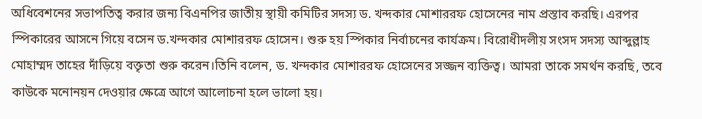অধিবেশনের সভাপতিত্ব করার জন্য বিএনপির জাতীয় স্থায়ী কমিটির সদস্য ড. খন্দকার মোশাররফ হোসেনের নাম প্রস্তাব করছি। এরপর স্পিকারের আসনে গিয়ে বসেন ড.খন্দকার মোশাররফ হোসেন। শুরু হয় স্পিকার নির্বাচনের কার্যক্রম। বিরোধীদলীয় সংসদ সদস্য আব্দুল্লাহ মোহাম্মদ তাহের দাঁড়িয়ে বক্তৃতা শুরু করেন।তিনি বলেন, ড. খন্দকার মোশাররফ হোসেনের সজ্জন ব্যক্তিত্ব। আমরা তাকে সমর্থন করছি, তবে কাউকে মনোনয়ন দেওয়ার ক্ষেত্রে আগে আলোচনা হলে ভালো হয়।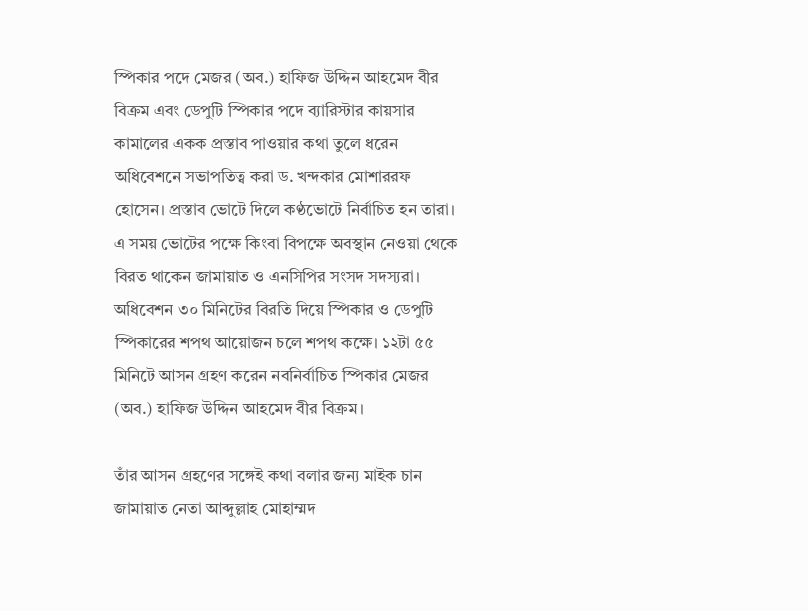স্পিকার পদে মেজর (অব.) হাফিজ উদ্দিন আহমেদ বীর বিক্রম এবং ডেপুটি স্পিকার পদে ব্যারিস্টার কায়সার কামালের একক প্রস্তাব পাওয়ার কথা তুলে ধরেন অধিবেশনে সভাপতিত্ব করা ড. খন্দকার মোশাররফ হোসেন। প্রস্তাব ভোটে দিলে কণ্ঠভোটে নির্বাচিত হন তারা। এ সময় ভোটের পক্ষে কিংবা বিপক্ষে অবস্থান নেওয়া থেকে বিরত থাকেন জামায়াত ও এনসিপির সংসদ সদস্যরা। অধিবেশন ৩০ মিনিটের বিরতি দিয়ে স্পিকার ও ডেপুটি স্পিকারের শপথ আয়োজন চলে শপথ কক্ষে। ১২টা ৫৫ মিনিটে আসন গ্রহণ করেন নবনির্বাচিত স্পিকার মেজর (অব.) হাফিজ উদ্দিন আহমেদ বীর বিক্রম।

তাঁর আসন গ্রহণের সঙ্গেই কথা বলার জন্য মাইক চান জামায়াত নেতা আব্দুল্লাহ মোহাম্মদ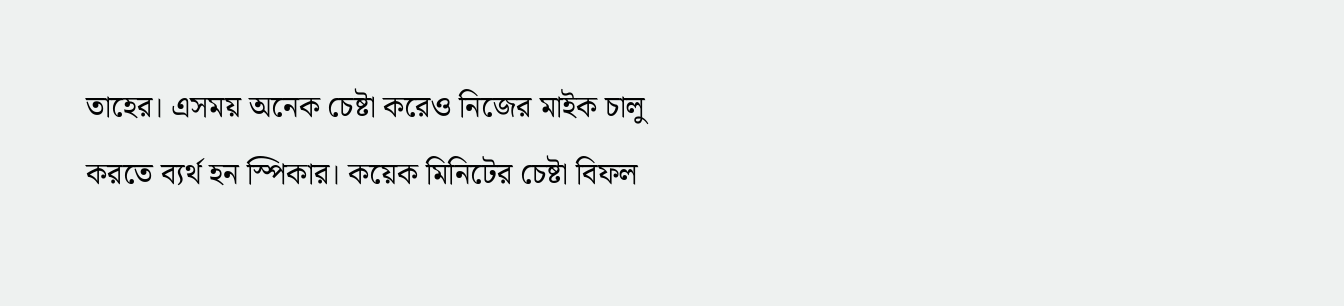তাহের। এসময় অনেক চেষ্টা করেও নিজের মাইক চালু করতে ব্যর্থ হন স্পিকার। কয়েক মিনিটের চেষ্টা বিফল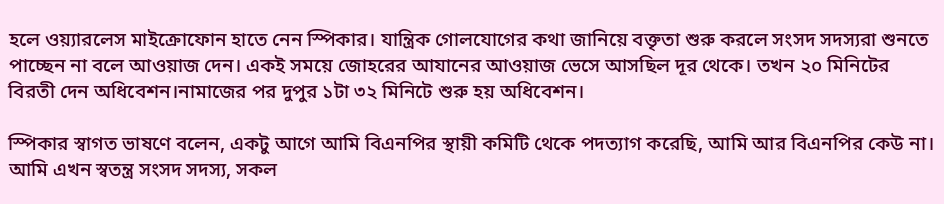হলে ওয়্যারলেস মাইক্রোফোন হাতে নেন স্পিকার। যান্ত্রিক গোলযোগের কথা জানিয়ে বক্তৃতা শুরু করলে সংসদ সদস্যরা শুনতে পাচ্ছেন না বলে আওয়াজ দেন। একই সময়ে জোহরের আযানের আওয়াজ ভেসে আসছিল দূর থেকে। তখন ২০ মিনিটের বিরতী দেন অধিবেশন।নামাজের পর দুপুর ১টা ৩২ মিনিটে শুরু হয় অধিবেশন।

স্পিকার স্বাগত ভাষণে বলেন, একটু আগে আমি বিএনপির স্থায়ী কমিটি থেকে পদত্যাগ করেছি, আমি আর বিএনপির কেউ না। আমি এখন স্বতন্ত্র সংসদ সদস্য, সকল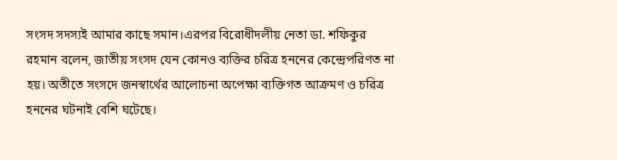সংসদ সদস্যই আমার কাছে সমান।এরপর বিরোধীদলীয় নেতা ডা. শফিকুর রহমান বলেন, জাতীয় সংসদ যেন কোনও ব্যক্তির চরিত্র হননের কেন্দ্রেপরিণত না হয়। অতীতে সংসদে জনস্বার্থের আলোচনা অপেক্ষা ব্যক্তিগত আক্রমণ ও চরিত্র হননের ঘটনাই বেশি ঘটেছে।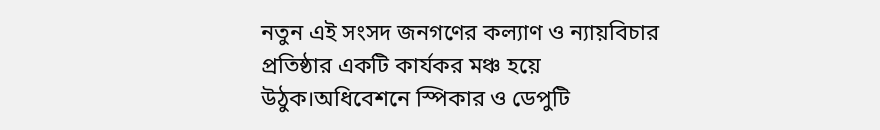নতুন এই সংসদ জনগণের কল্যাণ ও ন্যায়বিচার প্রতিষ্ঠার একটি কার্যকর মঞ্চ হয়ে উঠুক।অধিবেশনে স্পিকার ও ডেপুটি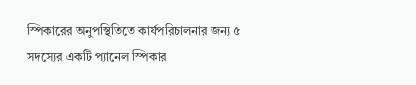স্পিকারের অনুপস্থিতিতে কার্যপরিচালনার জন্য ৫ সদস্যের একটি প্যানেল স্পিকার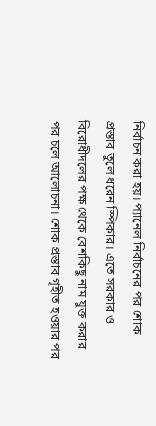নির্বাচন করা হয়। প্যানেল নির্বাচনের পর শোক প্রস্তাব তুলে ধরেন স্পিকার। এতে সরকার ও বিরোধীদলের পক্ষ থেকে বেশকিছু নাম যুক্ত করার পর চলে আলোচনা। শোক প্রস্তাব গৃহীত হওয়ার পর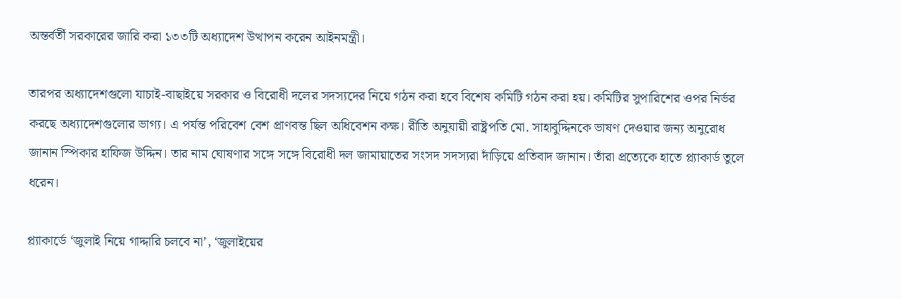অন্তর্বর্তী সরকারের জারি করা ১৩৩টি অধ্যাদেশ উত্থাপন করেন আইনমন্ত্রী।

তারপর অধ্যাদেশগুলো যাচাই-বাছাইয়ে সরকার ও বিরোধী দলের সদস্যদের নিয়ে গঠন করা হবে বিশেষ কমিটি গঠন করা হয়। কমিটির সুপারিশের ওপর নির্ভর করছে অধ্যাদেশগুলোর ভাগ্য। এ পর্যন্ত পরিবেশ বেশ প্রাণবন্ত ছিল অধিবেশন কক্ষ। রীতি অনুযায়ী রাষ্ট্রপতি মো. সাহাবুদ্দিনকে ভাষণ দেওয়ার জন্য অনুরোধ জানান স্পিকার হাফিজ উদ্দিন। তার নাম ঘোষণার সঙ্গে সঙ্গে বিরোধী দল জামায়াতের সংসদ সদস্যরা দাঁড়িয়ে প্রতিবাদ জানান। তাঁরা প্রত্যেকে হাতে প্ল্যাকার্ড তুলে ধরেন।

প্ল্যাকার্ডে ‘জুলাই নিয়ে গাদ্দারি চলবে না’, ‘জুলাইয়ের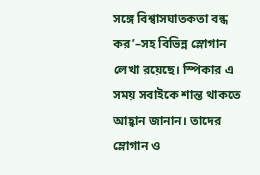সঙ্গে বিশ্বাসঘাতকতা বন্ধ কর’–সহ বিভিন্ন স্লোগান লেখা রয়েছে। স্পিকার এ সময় সবাইকে শান্ত থাকতে আহ্বান জানান। তাদের ম্লোগান ও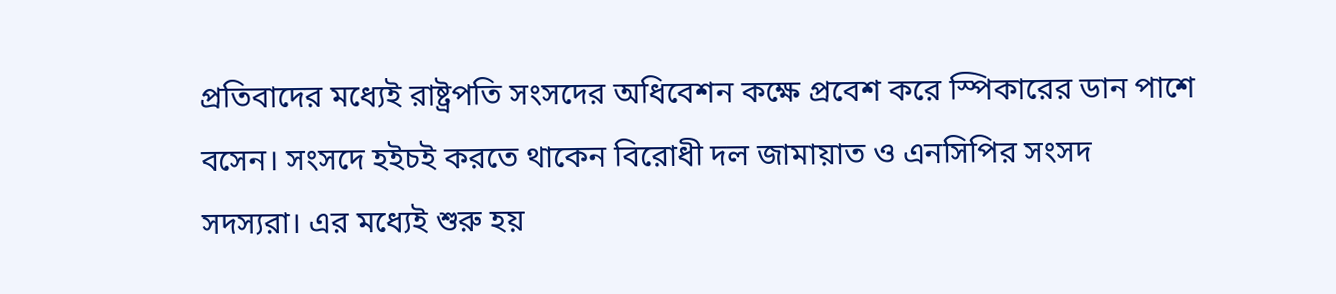প্রতিবাদের মধ্যেই রাষ্ট্রপতি সংসদের অধিবেশন কক্ষে প্রবেশ করে স্পিকারের ডান পাশে বসেন। সংসদে হইচই করতে থাকেন বিরোধী দল জামায়াত ও এনসিপির সংসদ সদস্যরা। এর মধ্যেই শুরু হয়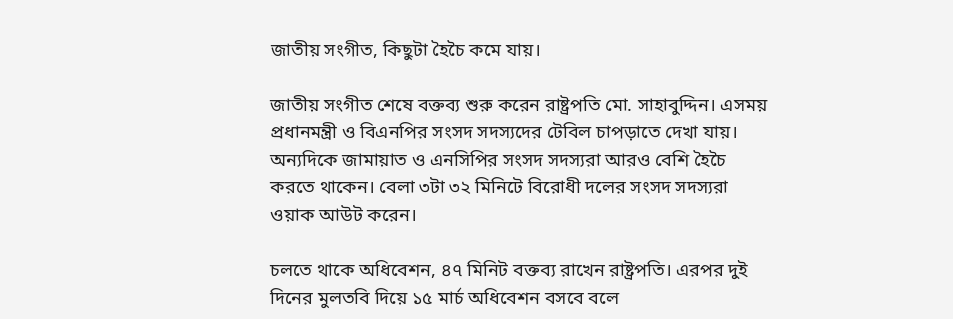জাতীয় সংগীত, কিছুটা হৈচৈ কমে যায়।

জাতীয় সংগীত শেষে বক্তব্য শুরু করেন রাষ্ট্রপতি মো. সাহাবুদ্দিন। এসময় প্রধানমন্ত্রী ও বিএনপির সংসদ সদস্যদের টেবিল চাপড়াতে দেখা যায়। অন্যদিকে জামায়াত ও এনসিপির সংসদ সদস্যরা আরও বেশি হৈচৈ করতে থাকেন। বেলা ৩টা ৩২ মিনিটে বিরোধী দলের সংসদ সদস্যরা ওয়াক আউট করেন।

চলতে থাকে অধিবেশন, ৪৭ মিনিট বক্তব্য রাখেন রাষ্ট্রপতি। এরপর দুই দিনের মুলতবি দিয়ে ১৫ মার্চ অধিবেশন বসবে বলে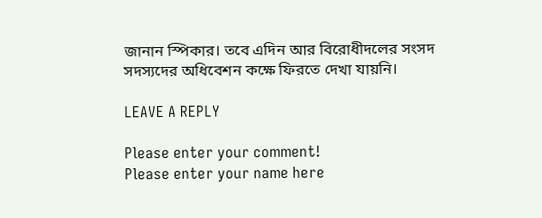জানান স্পিকার। তবে এদিন আর বিরোধীদলের সংসদ সদস্যদের অধিবেশন কক্ষে ফিরতে দেখা যায়নি।

LEAVE A REPLY

Please enter your comment!
Please enter your name here